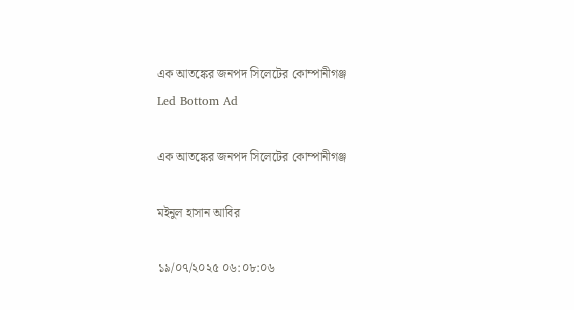এক আতঙ্কের জনপদ সিলেটের কোম্পানীগঞ্জ
Led Bottom Ad

এক আতঙ্কের জনপদ সিলেটের কোম্পানীগঞ্জ

মইনুল হাসান আবির

১৯/০৭/২০২৫ ০৬:০৮:০৬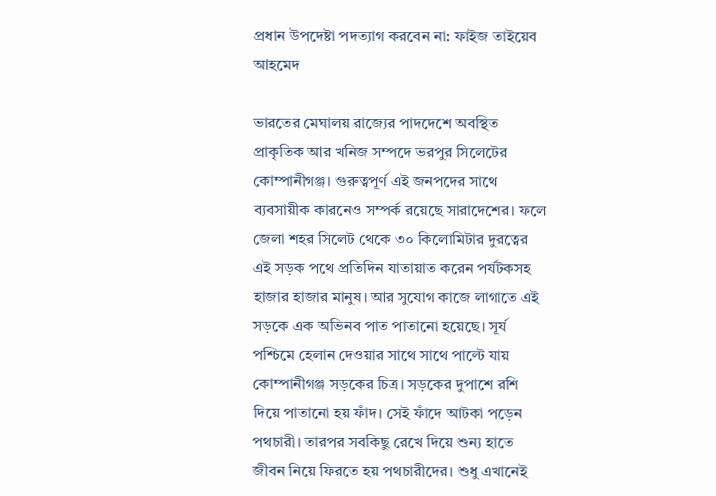প্রধান উপদেষ্টা পদত্যাগ করবেন না: ফাইজ তাইয়েব আহমেদ

ভারতের মেঘালয় রাজ্যের পাদদেশে অবস্থিত প্রাকৃতিক আর খনিজ সম্পদে ভরপুর সিলেটের কোম্পানীগঞ্জ। গুরুত্বপূর্ণ এই জনপদের সাথে ব্যবসায়ীক কারনেও সম্পর্ক রয়েছে সারাদেশের। ফলে জেলা শহর সিলেট থেকে ৩০ কিলোমিটার দুরত্বের এই সড়ক পথে প্রতিদিন যাতায়াত করেন পর্যটকসহ হাজার হাজার মানুষ। আর সুযোগ কাজে লাগাতে এই সড়কে এক অভিনব পাত পাতানো হয়েছে। সূর্য পশ্চিমে হেলান দেওয়ার সাথে সাথে পাল্টে যায় কোম্পানীগঞ্জ সড়কের চিত্র। সড়কের দুপাশে রশি দিয়ে পাতানো হয় ফাঁদ। সেই ফাঁদে আটকা পড়েন পথচারী। তারপর সবকিছু রেখে দিয়ে শুন্য হাতে জীবন নিয়ে ফিরতে হয় পথচারীদের। শুধু এখানেই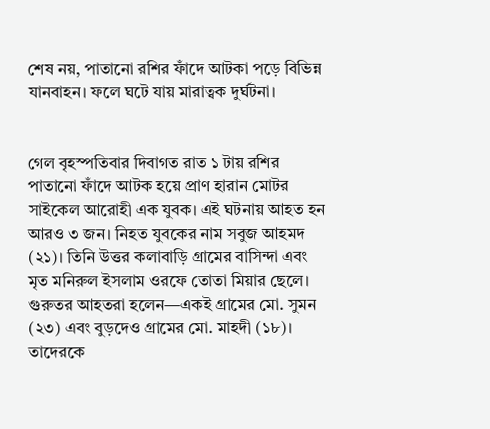শেষ নয়, পাতানো রশির ফাঁদে আটকা পড়ে বিভিন্ন যানবাহন। ফলে ঘটে যায় মারাত্বক দুর্ঘটনা।


গেল বৃহস্পতিবার দিবাগত রাত ১ টায় রশির পাতানো ফাঁদে আটক হয়ে প্রাণ হারান মোটর সাইকেল আরোহী এক যুবক। এই ঘটনায় আহত হন আরও ৩ জন। নিহত যুবকের নাম সবুজ আহমদ (২১)। তিনি উত্তর কলাবাড়ি গ্রামের বাসিন্দা এবং মৃত মনিরুল ইসলাম ওরফে তোতা মিয়ার ছেলে।  গুরুতর আহতরা হলেন—একই গ্রামের মো. সুমন (২৩) এবং বুড়দেও গ্রামের মো. মাহদী (১৮)। তাদেরকে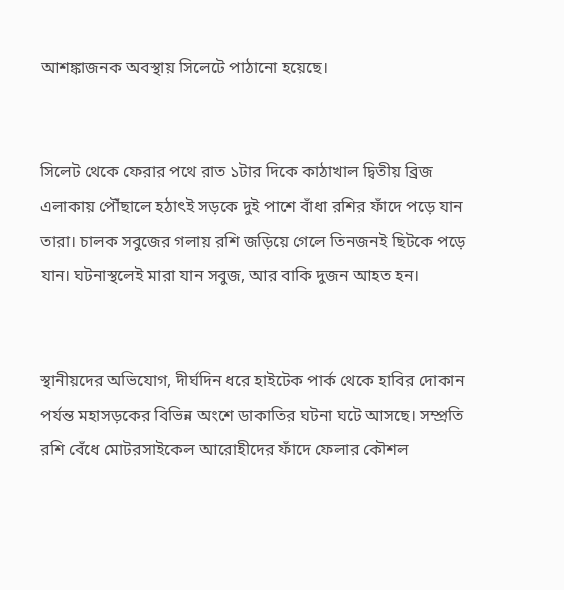আশঙ্কাজনক অবস্থায় সিলেটে পাঠানো হয়েছে।


সিলেট থেকে ফেরার পথে রাত ১টার দিকে কাঠাখাল দ্বিতীয় ব্রিজ এলাকায় পৌঁছালে হঠাৎই সড়কে দুই পাশে বাঁধা রশির ফাঁদে পড়ে যান তারা। চালক সবুজের গলায় রশি জড়িয়ে গেলে তিনজনই ছিটকে পড়ে যান। ঘটনাস্থলেই মারা যান সবুজ, আর বাকি দুজন আহত হন।


স্থানীয়দের অভিযোগ, দীর্ঘদিন ধরে হাইটেক পার্ক থেকে হাবির দোকান পর্যন্ত মহাসড়কের বিভিন্ন অংশে ডাকাতির ঘটনা ঘটে আসছে। সম্প্রতি রশি বেঁধে মোটরসাইকেল আরোহীদের ফাঁদে ফেলার কৌশল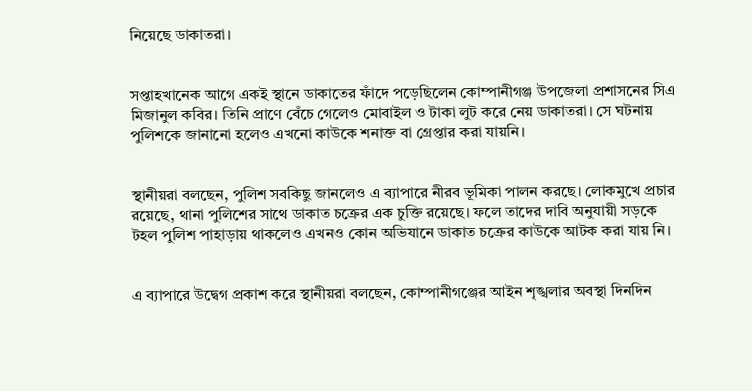নিয়েছে ডাকাতরা।


সপ্তাহখানেক আগে একই স্থানে ডাকাতের ফাঁদে পড়েছিলেন কোম্পানীগঞ্জ উপজেলা প্রশাসনের সিএ মিজানুল কবির। তিনি প্রাণে বেঁচে গেলেও মোবাইল ও টাকা লুট করে নেয় ডাকাতরা। সে ঘটনায় পুলিশকে জানানো হলেও এখনো কাউকে শনাক্ত বা গ্রেপ্তার করা যায়নি।


স্থানীয়রা বলছেন, পুলিশ সবকিছু জানলেও এ ব্যাপারে নীরব ভূমিকা পালন করছে। লোকমুখে প্রচার রয়েছে, থানা পুলিশের সাথে ডাকাত চক্রের এক চুক্তি রয়েছে। ফলে তাদের দাবি অনুযায়ী সড়কে টহল পুলিশ পাহাড়ায় থাকলেও এখনও কোন অভিযানে ডাকাত চক্রের কাউকে আটক করা যায় নি।


এ ব্যাপারে উদ্বেগ প্রকাশ করে স্থানীয়রা বলছেন, কোম্পানীগঞ্জের আইন শৃঙ্খলার অবস্থা দিনদিন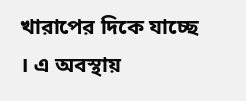খারাপের দিকে যাচ্ছে । এ অবস্থায়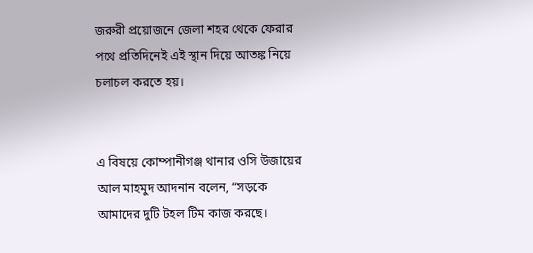জরুরী প্রয়োজনে জেলা শহর থেকে ফেরার পথে প্রতিদিনেই এই স্থান দিয়ে আতঙ্ক নিয়ে চলাচল করতে হয়।


এ বিষয়ে কোম্পানীগঞ্জ থানার ওসি উজায়ের আল মাহমুদ আদনান বলেন, “সড়কে আমাদের দুটি টহল টিম কাজ করছে।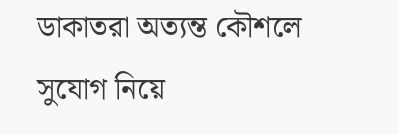ডাকাতরা অত্যন্ত কৌশলে সুযোগ নিয়ে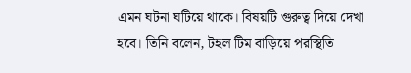এমন ঘটনা ঘটিয়ে থাকে। বিষয়টি গুরুত্ব দিয়ে দেখা হবে। তিনি বলেন, টহল টিম বাড়িয়ে পরস্থিতি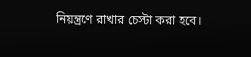নিয়ন্ত্রণে রাখার চেস্টা করা হবে।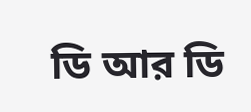ডি আর ডি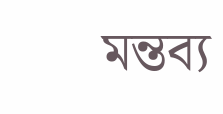মন্তব্য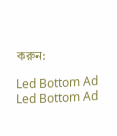করুন:

Led Bottom Ad
Led Bottom Ad